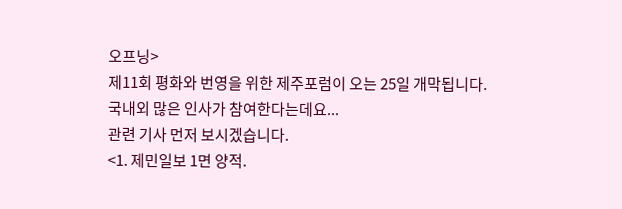오프닝>
제11회 평화와 번영을 위한 제주포럼이 오는 25일 개막됩니다.
국내외 많은 인사가 참여한다는데요...
관련 기사 먼저 보시겠습니다.
<1. 제민일보 1면 양적.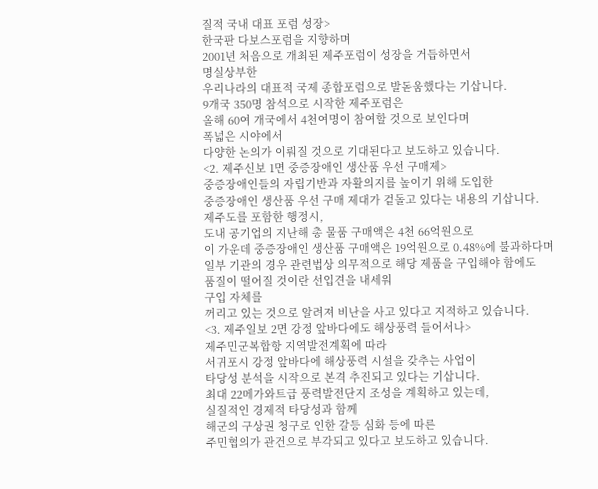질적 국내 대표 포럼 성장>
한국판 다보스포럼을 지향하며
2001년 처음으로 개최된 제주포럼이 성장을 거듭하면서
명실상부한
우리나라의 대표적 국제 종합포럼으로 발돋움했다는 기삽니다.
9개국 350명 참석으로 시작한 제주포럼은
올해 60여 개국에서 4천여명이 참여할 것으로 보인다며
폭넓은 시야에서
다양한 논의가 이뤄질 것으로 기대된다고 보도하고 있습니다.
<2. 제주신보 1면 중증장애인 생산품 우선 구매제>
중증장애인들의 자립기반과 자활의지를 높이기 위해 도입한
중증장애인 생산품 우선 구매 제대가 겉돌고 있다는 내용의 기삽니다.
제주도를 포함한 행정시,
도내 공기업의 지난해 총 물품 구매액은 4천 66억원으로
이 가운데 중증장애인 생산품 구매액은 19억원으로 0.48%에 불과하다며
일부 기관의 경우 관련법상 의무적으로 해당 제품을 구입해야 함에도
품질이 떨어질 것이란 선입견을 내세워
구입 자체를
꺼리고 있는 것으로 알려져 비난을 사고 있다고 지적하고 있습니다.
<3. 제주일보 2면 강정 앞바다에도 해상풍력 들어서나>
제주민군복합항 지역발전계획에 따라
서귀포시 강정 앞바다에 해상풍력 시설을 갖추는 사업이
타당성 분석을 시작으로 본격 추진되고 있다는 기삽니다.
최대 22메가와트급 풍력발전단지 조성을 계획하고 있는데,
실질적인 경제적 타당성과 함께
해군의 구상권 청구로 인한 갈등 심화 등에 따른
주민협의가 관건으로 부각되고 있다고 보도하고 있습니다.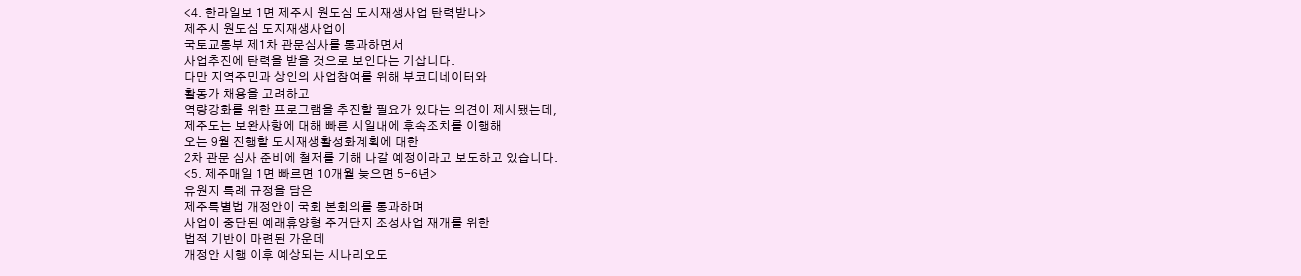<4. 한라일보 1면 제주시 원도심 도시재생사업 탄력받나>
제주시 원도심 도지재생사업이
국토교통부 제1차 관문심사를 통과하면서
사업추진에 탄력을 받을 것으로 보인다는 기삽니다.
다만 지역주민과 상인의 사업참여를 위해 부코디네이터와
활동가 채용을 고려하고
역량강화를 위한 프로그램을 추진할 필요가 있다는 의견이 제시됐는데,
제주도는 보완사항에 대해 빠른 시일내에 후속조치를 이행해
오는 9월 진행할 도시재생활성화계획에 대한
2차 관문 심사 준비에 철저를 기해 나갈 예정이라고 보도하고 있습니다.
<5. 제주매일 1면 빠르면 10개월 늦으면 5-6년>
유원지 특례 규정을 담은
제주특별법 개정안이 국회 본회의를 통과하며
사업이 중단된 예래휴양형 주거단지 조성사업 재개를 위한
법적 기반이 마련된 가운데
개정안 시행 이후 예상되는 시나리오도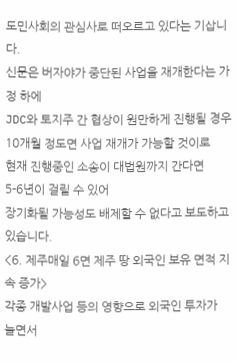도민사회의 관심사로 떠오르고 있다는 기삽니다.
신문은 버자야가 중단된 사업을 재개한다는 가정 하에
JDC와 토지주 간 협상이 원만하게 진행될 경우
10개월 정도면 사업 재개가 가능할 것이로
현재 진행중인 소송이 대법원까지 간다면
5-6년이 걸릴 수 있어
장기화될 가능성도 배제할 수 없다고 보도하고 있습니다.
<6. 제주매일 6면 제주 땅 외국인 보유 면적 지속 증가>
각종 개발사업 등의 영향으로 외국인 투자가 늘면서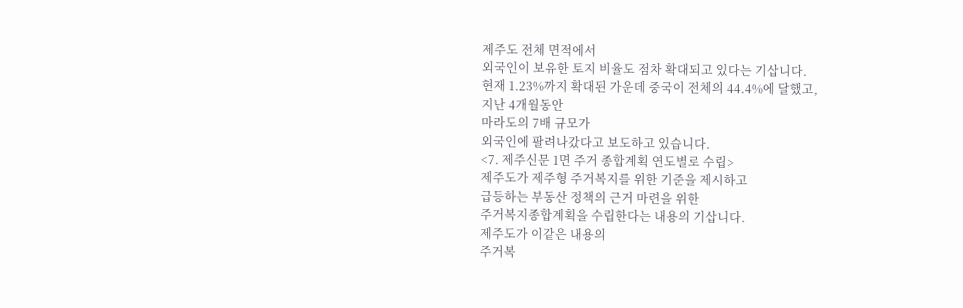제주도 전체 면적에서
외국인이 보유한 토지 비율도 점차 확대되고 있다는 기삽니다.
현재 1.23%까지 확대된 가운데 중국이 전체의 44.4%에 달했고,
지난 4개월동안
마라도의 7배 규모가
외국인에 팔려나갔다고 보도하고 있습니다.
<7. 제주신문 1면 주거 종합계획 연도별로 수립>
제주도가 제주형 주거복지를 위한 기준을 제시하고
급등하는 부동산 정책의 근거 마련을 위한
주거복지종합계획을 수립한다는 내용의 기삽니다.
제주도가 이같은 내용의
주거복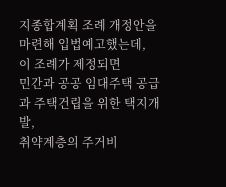지종합계획 조례 개정안을 마련해 입법예고했는데,
이 조례가 제정되면
민간과 공공 임대주택 공급과 주택건립을 위한 택지개발,
취약계층의 주거비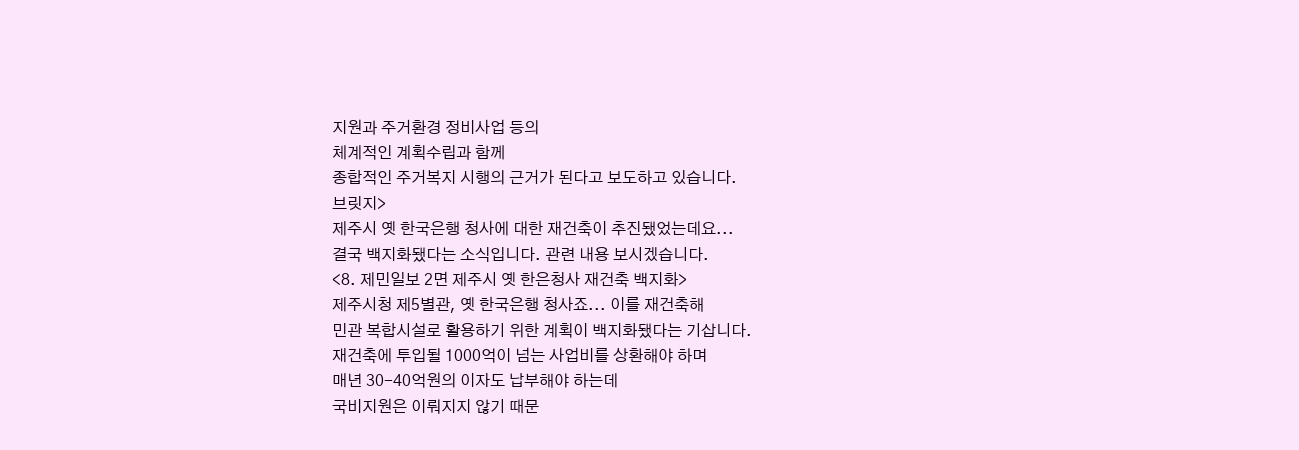지원과 주거환경 정비사업 등의
체계적인 계획수립과 함께
종합적인 주거복지 시행의 근거가 된다고 보도하고 있습니다.
브릿지>
제주시 옛 한국은행 청사에 대한 재건축이 추진됐었는데요...
결국 백지화됐다는 소식입니다. 관련 내용 보시겠습니다.
<8. 제민일보 2면 제주시 옛 한은청사 재건축 백지화>
제주시청 제5별관, 옛 한국은행 청사죠... 이를 재건축해
민관 복합시설로 활용하기 위한 계획이 백지화됐다는 기삽니다.
재건축에 투입될 1000억이 넘는 사업비를 상환해야 하며
매년 30-40억원의 이자도 납부해야 하는데
국비지원은 이뤄지지 않기 때문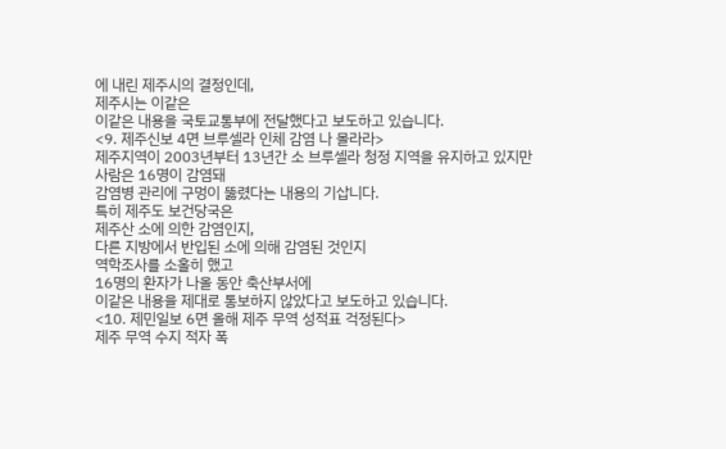에 내린 제주시의 결정인데,
제주시는 이같은
이같은 내용을 국토교통부에 전달했다고 보도하고 있습니다.
<9. 제주신보 4면 브루셀라 인체 감염 나 몰라라>
제주지역이 2003년부터 13년간 소 브루셀라 청정 지역을 유지하고 있지만
사람은 16명이 감염돼
감염병 관리에 구멍이 뚫렸다는 내용의 기삽니다.
특히 제주도 보건당국은
제주산 소에 의한 감염인지,
다른 지방에서 반입된 소에 의해 감염된 것인지
역학조사를 소홀히 했고
16명의 환자가 나올 동안 축산부서에
이같은 내용을 제대로 통보하지 않았다고 보도하고 있습니다.
<10. 제민일보 6면 올해 제주 무역 성적표 걱정된다>
제주 무역 수지 적자 폭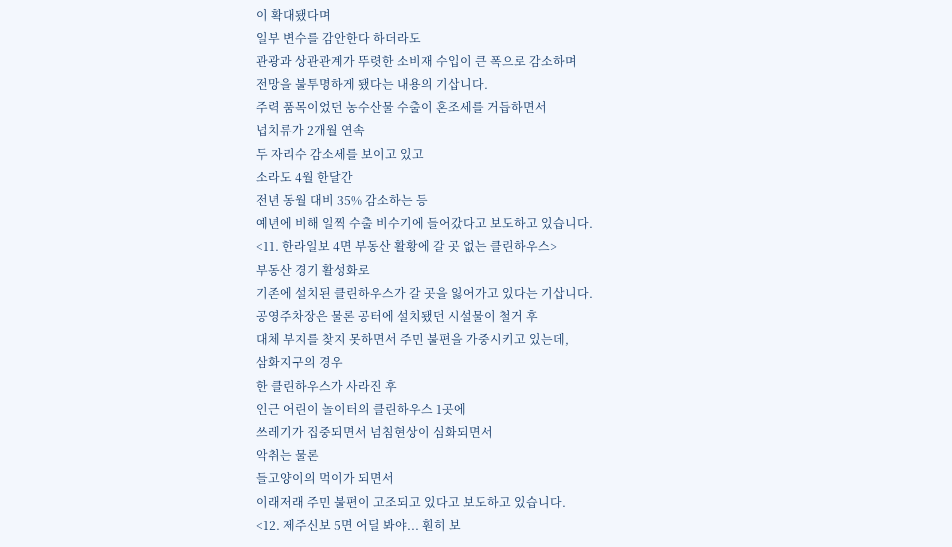이 확대됐다며
일부 변수를 감안한다 하더라도
관광과 상관관계가 뚜렷한 소비재 수입이 큰 폭으로 감소하며
전망을 불투명하게 됐다는 내용의 기삽니다.
주력 품목이었던 농수산물 수출이 혼조세를 거듭하면서
넙치류가 2개월 연속
두 자리수 감소세를 보이고 있고
소라도 4월 한달간
전년 동월 대비 35% 감소하는 등
예년에 비해 일찍 수출 비수기에 들어갔다고 보도하고 있습니다.
<11. 한라일보 4면 부동산 활황에 갈 곳 없는 클린하우스>
부동산 경기 활성화로
기존에 설치된 클린하우스가 갈 곳을 잃어가고 있다는 기삽니다.
공영주차장은 물론 공터에 설치됐던 시설물이 철거 후
대체 부지를 찾지 못하면서 주민 불편을 가중시키고 있는데,
삼화지구의 경우
한 클린하우스가 사라진 후
인근 어린이 놀이터의 클린하우스 1곳에
쓰레기가 집중되면서 넘침현상이 심화되면서
악취는 물론
들고양이의 먹이가 되면서
이래저래 주민 불편이 고조되고 있다고 보도하고 있습니다.
<12. 제주신보 5면 어딜 봐야... 훤히 보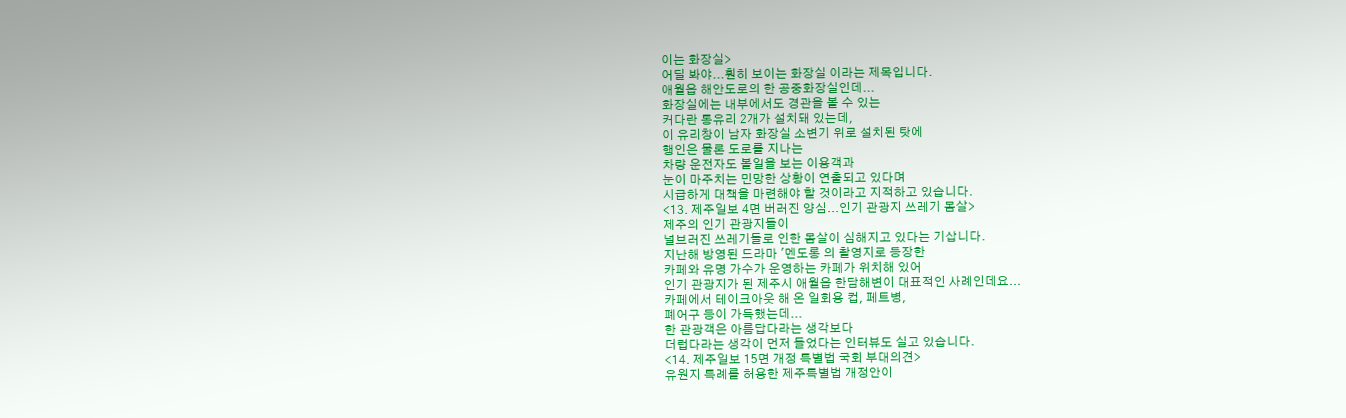이는 화장실>
어딜 봐야...훤히 보이는 화장실 이라는 제목입니다.
애월읍 해안도로의 한 공중화장실인데...
화장실에는 내부에서도 경관을 볼 수 있는
커다란 통유리 2개가 설치돼 있는데,
이 유리창이 남자 화장실 소변기 위로 설치된 탓에
행인은 물론 도로를 지나는
차량 운전자도 볼일을 보는 이용객과
눈이 마주치는 민망한 상황이 연출되고 있다며
시급하게 대책을 마련해야 할 것이라고 지적하고 있습니다.
<13. 제주일보 4면 버러진 양심...인기 관광지 쓰레기 몸살>
제주의 인기 관광지들이
널브러진 쓰레기들로 인한 몸살이 심해지고 있다는 기삽니다.
지난해 방영된 드라마 '멘도롱 의 촬영지로 등장한
카페와 유명 가수가 운영하는 카페가 위치해 있어
인기 관광지가 된 제주시 애월읍 한담해변이 대표적인 사례인데요...
카페에서 테이크아웃 해 온 일회용 컵, 페트병,
폐어구 등이 가득했는데...
한 관광객은 아름답다라는 생각보다
더럽다라는 생각이 먼저 들었다는 인터뷰도 실고 있습니다.
<14. 제주일보 15면 개정 특별법 국회 부대의견>
유원지 특례를 허용한 제주특별법 개정안이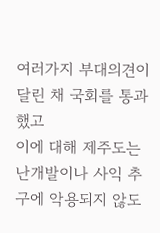여러가지 부대의견이 달린 채 국회를 통과했고
이에 대해 제주도는
난개발이나 사익 추구에 악용되지 않도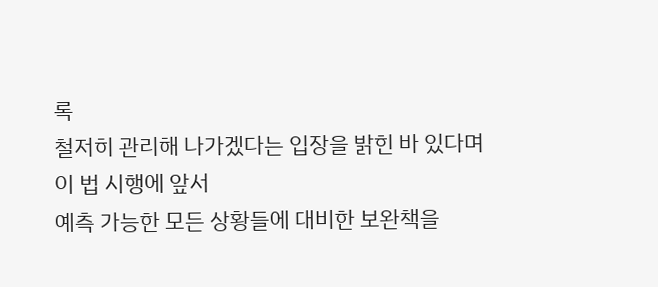록
철저히 관리해 나가겠다는 입장을 밝힌 바 있다며
이 법 시행에 앞서
예측 가능한 모든 상황들에 대비한 보완책을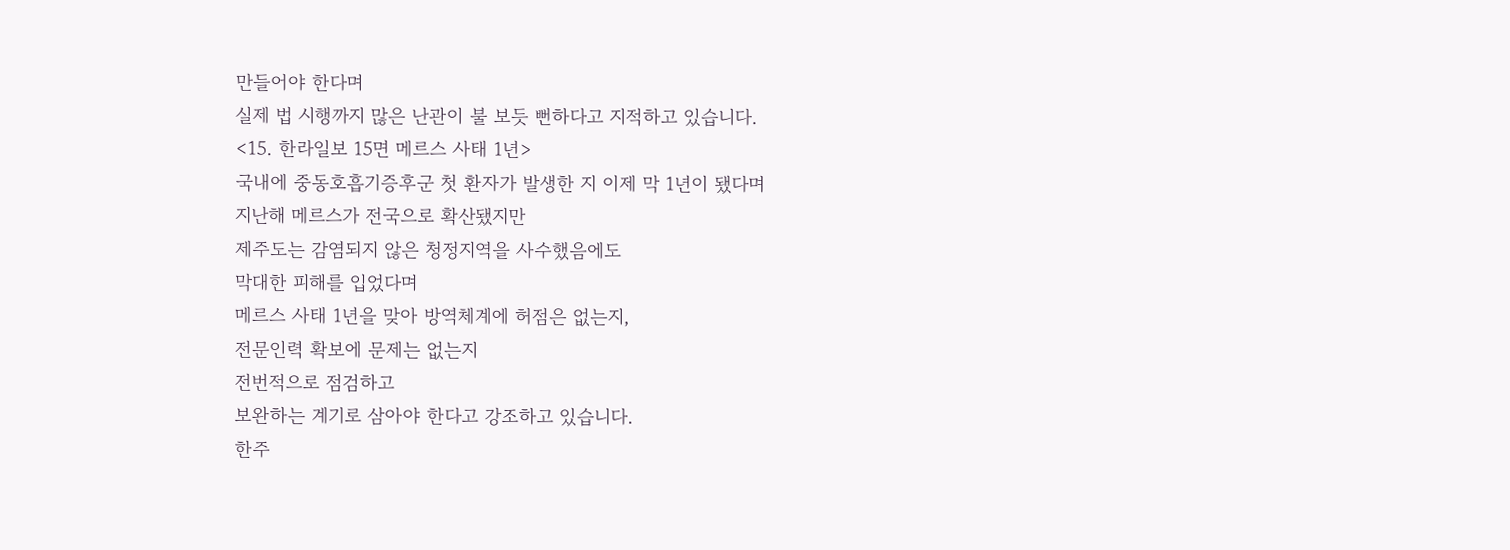만들어야 한다며
실제 법 시행까지 많은 난관이 불 보듯 뻔하다고 지적하고 있습니다.
<15. 한라일보 15면 메르스 사태 1년>
국내에 중동호흡기증후군 첫 환자가 발생한 지 이제 막 1년이 됐다며
지난해 메르스가 전국으로 확산됐지만
제주도는 감염되지 않은 청정지역을 사수했음에도
막대한 피해를 입었다며
메르스 사태 1년을 맞아 방역체계에 허점은 없는지,
전문인력 확보에 문제는 없는지
전번적으로 점검하고
보완하는 계기로 삼아야 한다고 강조하고 있습니다.
한주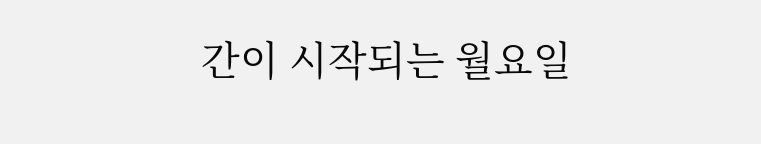간이 시작되는 월요일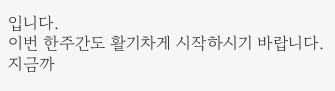입니다.
이번 한주간도 활기차게 시작하시기 바랍니다.
지금까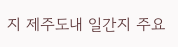지 제주도내 일간지 주요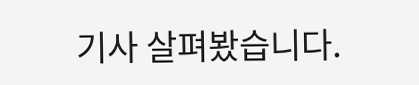기사 살펴봤습니다.